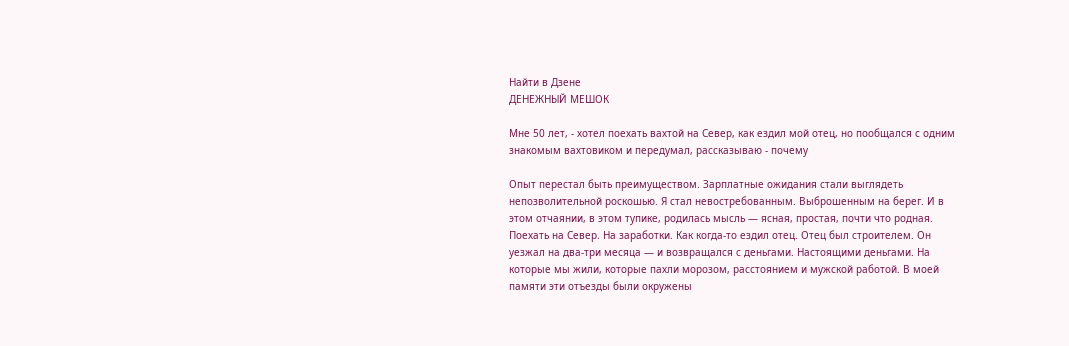Найти в Дзене
ДЕНЕЖНЫЙ МЕШОК

Мне 50 лет, - хотел поехать вахтой на Север, как ездил мой отец, но пообщался с одним знакомым вахтовиком и передумал, рассказываю - почему

Опыт перестал быть преимуществом. Зарплатные ожидания стали выглядеть непозволительной роскошью. Я стал невостребованным. Выброшенным на берег. И в этом отчаянии, в этом тупике, родилась мысль — ясная, простая, почти что родная. Поехать на Север. На заработки. Как когда-то ездил отец. Отец был строителем. Он уезжал на два-три месяца — и возвращался с деньгами. Настоящими деньгами. На которые мы жили, которые пахли морозом, расстоянием и мужской работой. В моей памяти эти отъезды были окружены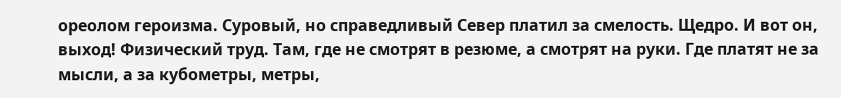ореолом героизма. Суровый, но справедливый Север платил за смелость. Щедро. И вот он, выход! Физический труд. Там, где не смотрят в резюме, а смотрят на руки. Где платят не за мысли, а за кубометры, метры,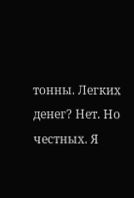тонны. Легких денег? Нет. Но честных. Я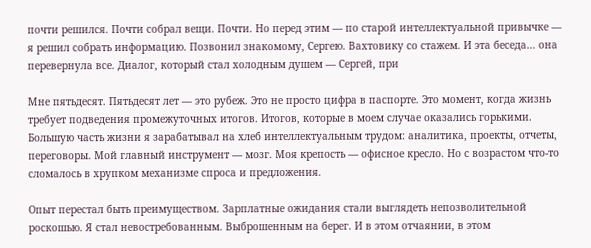почти решился. Почти собрал вещи. Почти. Но перед этим — по старой интеллектуальной привычке — я решил собрать информацию. Позвонил знакомому, Сергею. Вахтовику со стажем. И эта беседа… она перевернула все. Диалог, который стал холодным душем — Сергей, при

Мне пятьдесят. Пятьдесят лет — это рубеж. Это не просто цифра в паспорте. Это момент, когда жизнь требует подведения промежуточных итогов. Итогов, которые в моем случае оказались горькими. Большую часть жизни я зарабатывал на хлеб интеллектуальным трудом: аналитика, проекты, отчеты, переговоры. Мой главный инструмент — мозг. Моя крепость — офисное кресло. Но с возрастом что-то сломалось в хрупком механизме спроса и предложения.

Опыт перестал быть преимуществом. Зарплатные ожидания стали выглядеть непозволительной роскошью. Я стал невостребованным. Выброшенным на берег. И в этом отчаянии, в этом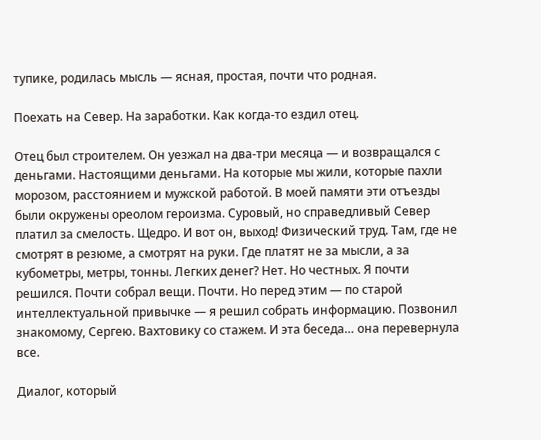тупике, родилась мысль — ясная, простая, почти что родная.

Поехать на Север. На заработки. Как когда-то ездил отец.

Отец был строителем. Он уезжал на два-три месяца — и возвращался с деньгами. Настоящими деньгами. На которые мы жили, которые пахли морозом, расстоянием и мужской работой. В моей памяти эти отъезды были окружены ореолом героизма. Суровый, но справедливый Север платил за смелость. Щедро. И вот он, выход! Физический труд. Там, где не смотрят в резюме, а смотрят на руки. Где платят не за мысли, а за кубометры, метры, тонны. Легких денег? Нет. Но честных. Я почти решился. Почти собрал вещи. Почти. Но перед этим — по старой интеллектуальной привычке — я решил собрать информацию. Позвонил знакомому, Сергею. Вахтовику со стажем. И эта беседа… она перевернула все.

Диалог, который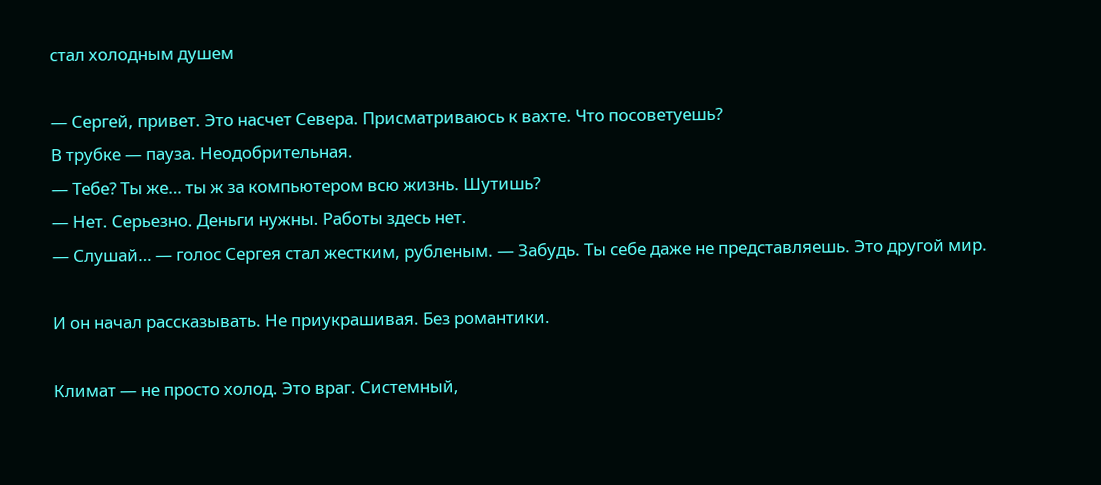стал холодным душем

— Сергей, привет. Это насчет Севера. Присматриваюсь к вахте. Что посоветуешь?
В трубке — пауза. Неодобрительная.
— Тебе? Ты же… ты ж за компьютером всю жизнь. Шутишь?
— Нет. Серьезно. Деньги нужны. Работы здесь нет.
— Слушай… — голос Сергея стал жестким, рубленым. — Забудь. Ты себе даже не представляешь. Это другой мир.

И он начал рассказывать. Не приукрашивая. Без романтики.

Климат — не просто холод. Это враг. Системный,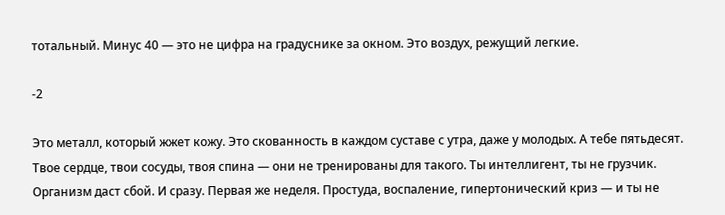тотальный. Минус 40 — это не цифра на градуснике за окном. Это воздух, режущий легкие.

-2

Это металл, который жжет кожу. Это скованность в каждом суставе с утра, даже у молодых. А тебе пятьдесят. Твое сердце, твои сосуды, твоя спина — они не тренированы для такого. Ты интеллигент, ты не грузчик. Организм даст сбой. И сразу. Первая же неделя. Простуда, воспаление, гипертонический криз — и ты не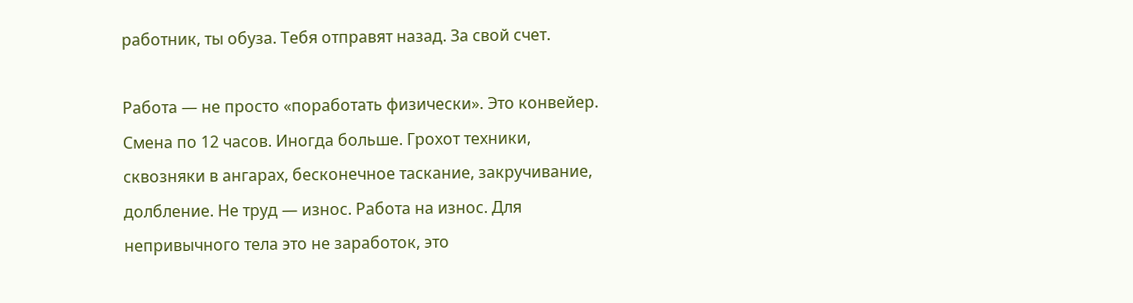работник, ты обуза. Тебя отправят назад. За свой счет.

Работа — не просто «поработать физически». Это конвейер. Смена по 12 часов. Иногда больше. Грохот техники, сквозняки в ангарах, бесконечное таскание, закручивание, долбление. Не труд — износ. Работа на износ. Для непривычного тела это не заработок, это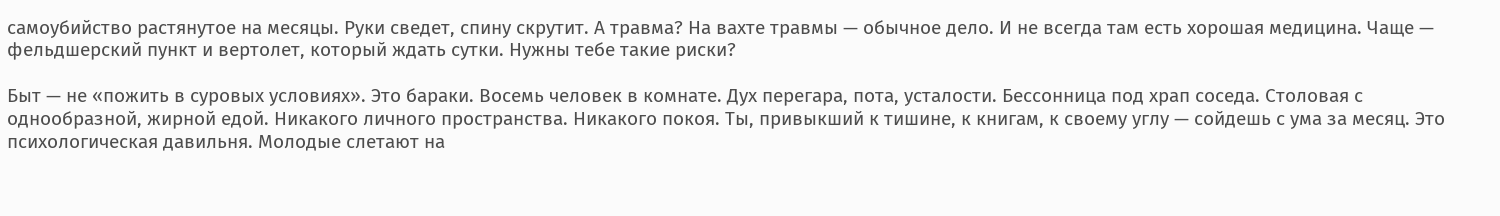самоубийство растянутое на месяцы. Руки сведет, спину скрутит. А травма? На вахте травмы — обычное дело. И не всегда там есть хорошая медицина. Чаще — фельдшерский пункт и вертолет, который ждать сутки. Нужны тебе такие риски?

Быт — не «пожить в суровых условиях». Это бараки. Восемь человек в комнате. Дух перегара, пота, усталости. Бессонница под храп соседа. Столовая с однообразной, жирной едой. Никакого личного пространства. Никакого покоя. Ты, привыкший к тишине, к книгам, к своему углу — сойдешь с ума за месяц. Это психологическая давильня. Молодые слетают на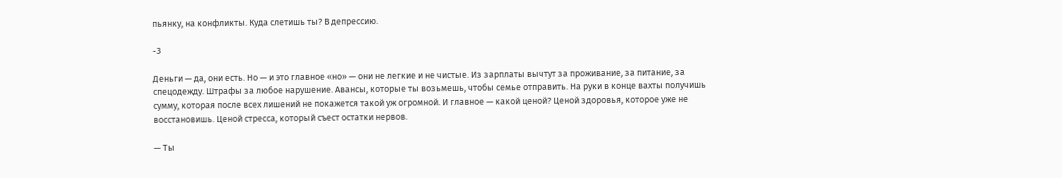пьянку, на конфликты. Куда слетишь ты? В депрессию.

-3

Деньги — да, они есть. Но — и это главное «но» — они не легкие и не чистые. Из зарплаты вычтут за проживание, за питание, за спецодежду. Штрафы за любое нарушение. Авансы, которые ты возьмешь, чтобы семье отправить. На руки в конце вахты получишь сумму, которая после всех лишений не покажется такой уж огромной. И главное — какой ценой? Ценой здоровья, которое уже не восстановишь. Ценой стресса, который съест остатки нервов.

— Ты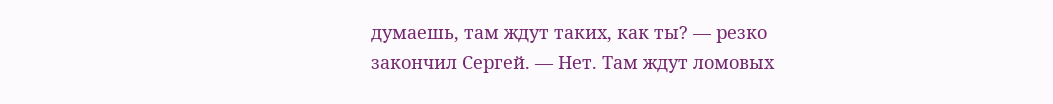думаешь, там ждут таких, как ты? — резко закончил Сергей. — Нет. Там ждут ломовых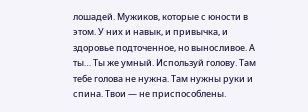лошадей. Мужиков, которые с юности в этом. У них и навык, и привычка, и здоровье подточенное, но выносливое. А ты… Ты же умный. Используй голову. Там тебе голова не нужна. Там нужны руки и спина. Твои — не приспособлены.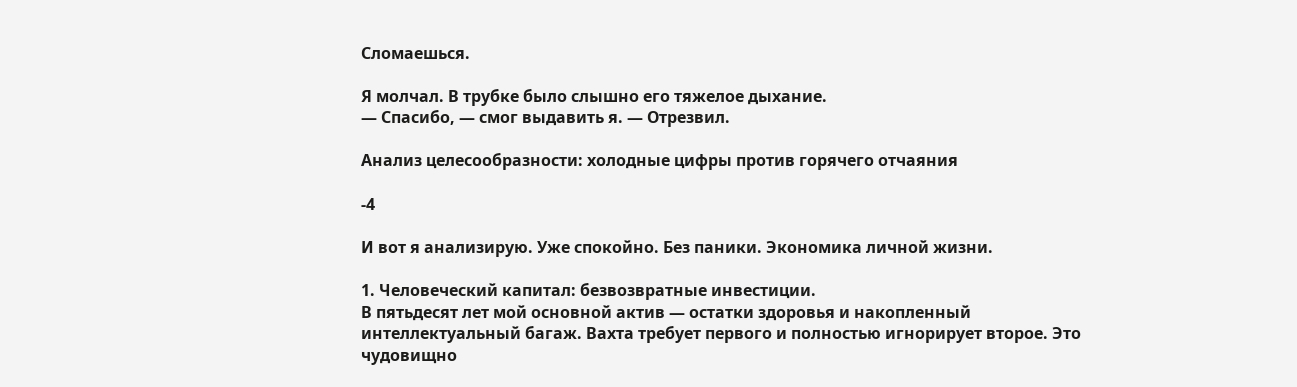Сломаешься.

Я молчал. В трубке было слышно его тяжелое дыхание.
— Спасибо, — смог выдавить я. — Отрезвил.

Анализ целесообразности: холодные цифры против горячего отчаяния

-4

И вот я анализирую. Уже спокойно. Без паники. Экономика личной жизни.

1. Человеческий капитал: безвозвратные инвестиции.
В пятьдесят лет мой основной актив — остатки здоровья и накопленный интеллектуальный багаж. Вахта требует первого и полностью игнорирует второе. Это чудовищно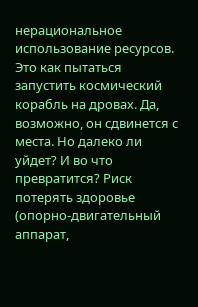нерациональное использование ресурсов. Это как пытаться запустить космический корабль на дровах. Да, возможно, он сдвинется с места. Но далеко ли уйдет? И во что превратится? Риск потерять здоровье (опорно-двигательный аппарат,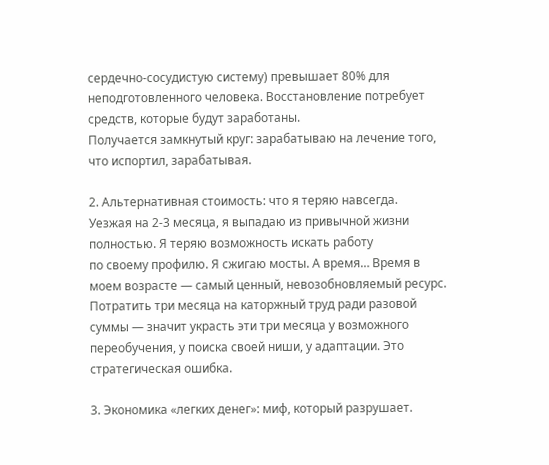сердечно-сосудистую систему) превышает 80% для неподготовленного человека. Восстановление потребует средств, которые будут заработаны.
Получается замкнутый круг: зарабатываю на лечение того, что испортил, зарабатывая.

2. Альтернативная стоимость: что я теряю навсегда.
Уезжая на 2-3 месяца, я выпадаю из привычной жизни полностью. Я теряю возможность искать работу
по своему профилю. Я сжигаю мосты. А время… Время в моем возрасте — самый ценный, невозобновляемый ресурс. Потратить три месяца на каторжный труд ради разовой суммы — значит украсть эти три месяца у возможного переобучения, у поиска своей ниши, у адаптации. Это стратегическая ошибка.

3. Экономика «легких денег»: миф, который разрушает.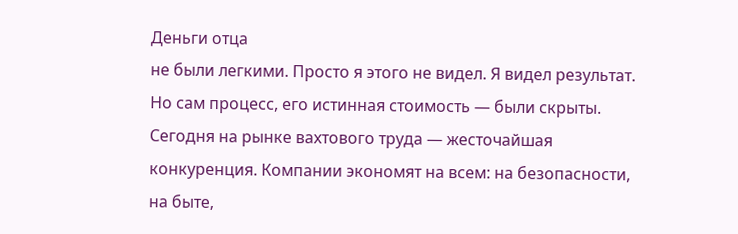Деньги отца
не были легкими. Просто я этого не видел. Я видел результат. Но сам процесс, его истинная стоимость — были скрыты. Сегодня на рынке вахтового труда — жесточайшая конкуренция. Компании экономят на всем: на безопасности, на быте,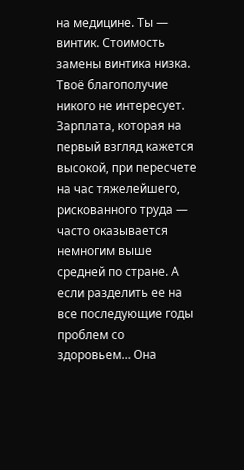на медицине. Ты — винтик. Стоимость замены винтика низка. Твоё благополучие никого не интересует. Зарплата, которая на первый взгляд кажется высокой, при пересчете на час тяжелейшего, рискованного труда — часто оказывается немногим выше средней по стране. А если разделить ее на все последующие годы проблем со здоровьем… Она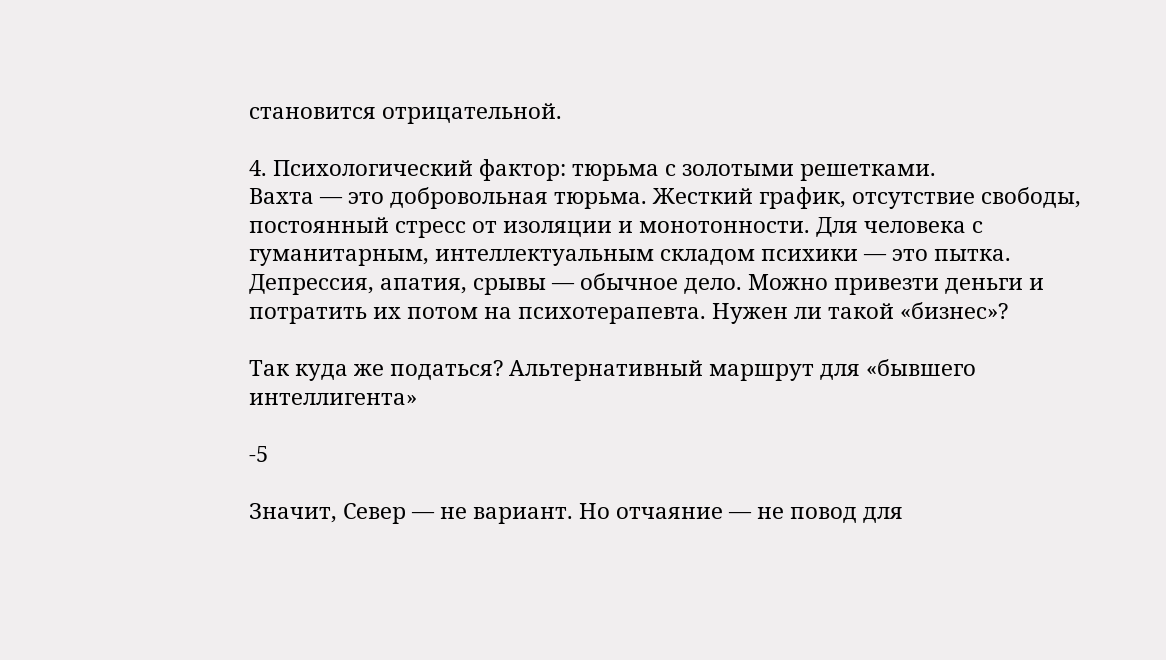становится отрицательной.

4. Психологический фактор: тюрьма с золотыми решетками.
Вахта — это добровольная тюрьма. Жесткий график, отсутствие свободы, постоянный стресс от изоляции и монотонности. Для человека с гуманитарным, интеллектуальным складом психики — это пытка. Депрессия, апатия, срывы — обычное дело. Можно привезти деньги и потратить их потом на психотерапевта. Нужен ли такой «бизнес»?

Так куда же податься? Альтернативный маршрут для «бывшего интеллигента»

-5

Значит, Север — не вариант. Но отчаяние — не повод для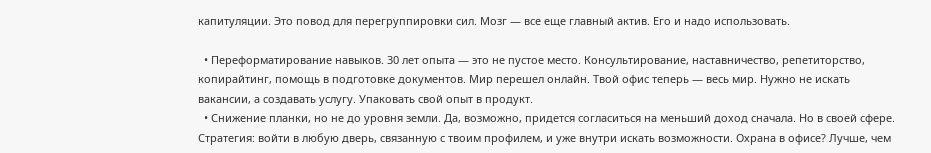капитуляции. Это повод для перегруппировки сил. Мозг — все еще главный актив. Его и надо использовать.

  • Переформатирование навыков. 30 лет опыта — это не пустое место. Консультирование, наставничество, репетиторство, копирайтинг, помощь в подготовке документов. Мир перешел онлайн. Твой офис теперь — весь мир. Нужно не искать вакансии, а создавать услугу. Упаковать свой опыт в продукт.
  • Снижение планки, но не до уровня земли. Да, возможно, придется согласиться на меньший доход сначала. Но в своей сфере. Стратегия: войти в любую дверь, связанную с твоим профилем, и уже внутри искать возможности. Охрана в офисе? Лучше, чем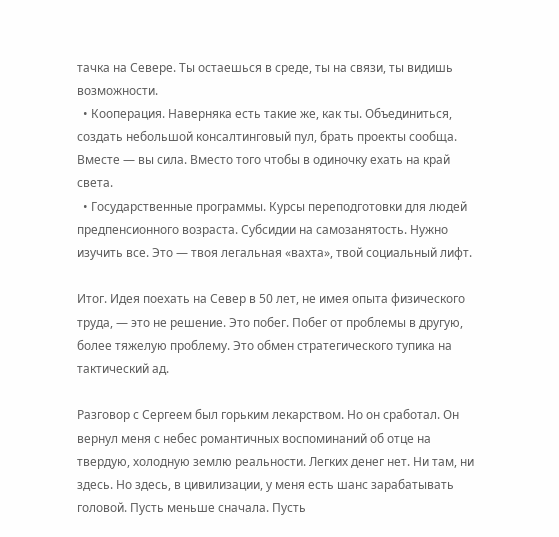тачка на Севере. Ты остаешься в среде, ты на связи, ты видишь возможности.
  • Кооперация. Наверняка есть такие же, как ты. Объединиться, создать небольшой консалтинговый пул, брать проекты сообща. Вместе — вы сила. Вместо того чтобы в одиночку ехать на край света.
  • Государственные программы. Курсы переподготовки для людей предпенсионного возраста. Субсидии на самозанятость. Нужно изучить все. Это — твоя легальная «вахта», твой социальный лифт.

Итог. Идея поехать на Север в 50 лет, не имея опыта физического труда, — это не решение. Это побег. Побег от проблемы в другую, более тяжелую проблему. Это обмен стратегического тупика на тактический ад.

Разговор с Сергеем был горьким лекарством. Но он сработал. Он вернул меня с небес романтичных воспоминаний об отце на твердую, холодную землю реальности. Легких денег нет. Ни там, ни здесь. Но здесь, в цивилизации, у меня есть шанс зарабатывать головой. Пусть меньше сначала. Пусть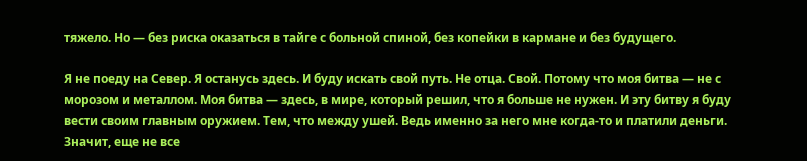тяжело. Но — без риска оказаться в тайге с больной спиной, без копейки в кармане и без будущего.

Я не поеду на Север. Я останусь здесь. И буду искать свой путь. Не отца. Свой. Потому что моя битва — не с морозом и металлом. Моя битва — здесь, в мире, который решил, что я больше не нужен. И эту битву я буду вести своим главным оружием. Тем, что между ушей. Ведь именно за него мне когда-то и платили деньги. Значит, еще не все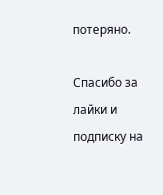потеряно.

Спасибо за лайки и подписку на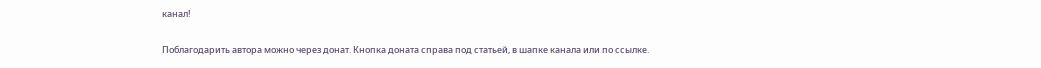канал!

Поблагодарить автора можно через донат. Кнопка доната справа под статьей, в шапке канала или по ссылке.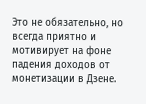Это не обязательно, но всегда приятно и мотивирует на фоне падения доходов от монетизации в Дзене.